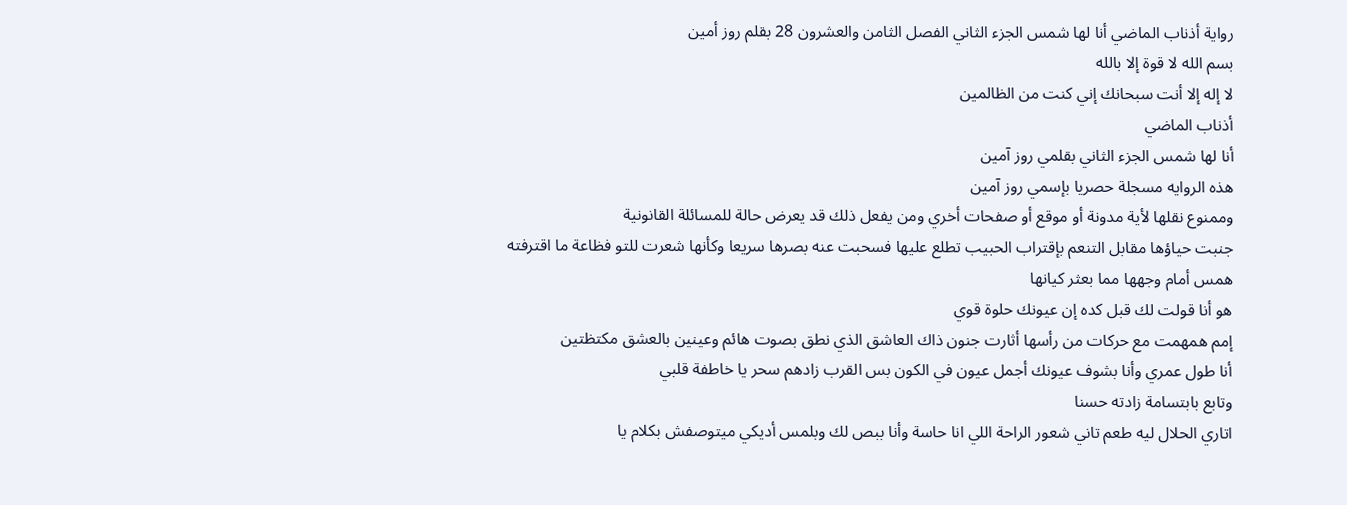رواية أذناب الماضي أنا لها شمس الجزء الثاني الفصل الثامن والعشرون 28 بقلم روز أمين
بسم الله لا قوة إلا بالله
لا إله إلا أنت سبحانك إني كنت من الظالمين
أذناب الماضي
أنا لها شمس الجزء الثاني بقلمي روز آمين
هذه الروايه مسجلة حصريا بإسمي روز آمين
وممنوع نقلها لأية مدونة أو موقع أو صفحات أخري ومن يفعل ذلك قد يعرض حالة للمسائلة القانونية
جنبت حياؤها مقابل التنعم بإقتراب الحبيب تطلع عليها فسحبت عنه بصرها سريعا وكأنها شعرت للتو فظاعة ما اقترفته همس أمام وجهها مما بعثر كيانها
هو أنا قولت لك قبل كده إن عيونك حلوة قوي
إمم همهمت مع حركات من رأسها أثارت جنون ذاك العاشق الذي نطق بصوت هائم وعينين بالعشق مكتظتين
أنا طول عمري وأنا بشوف عيونك أجمل عيون في الكون بس القرب زادهم سحر يا خاطفة قلبي
وتابع بابتسامة زادته حسنا
اتاري الحلال ليه طعم تاني شعور الراحة اللي انا حاسة وأنا ببص لك وبلمس أديكي ميتوصفش بكلام يا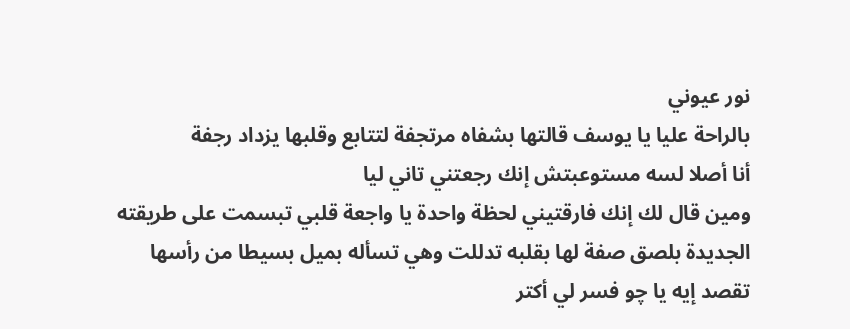نور عيوني
بالراحة عليا يا يوسف قالتها بشفاه مرتجفة لتتابع وقلبها يزداد رجفة
أنا أصلا لسه مستوعبتش إنك رجعتني تاني ليا
ومين قال لك إنك فارقتيني لحظة واحدة يا واجعة قلبي تبسمت على طريقته الجديدة بلصق صفة لها بقلبه تدللت وهي تسأله بميل بسيطا من رأسها
تقصد إيه يا چو فسر لي أكتر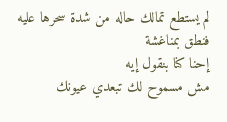لم يستطع تمالك حاله من شدة سحرها عليه فنطق بمناغشة
إحنا كنا بنقول إيه
مش مسموح لك تبعدي عيونك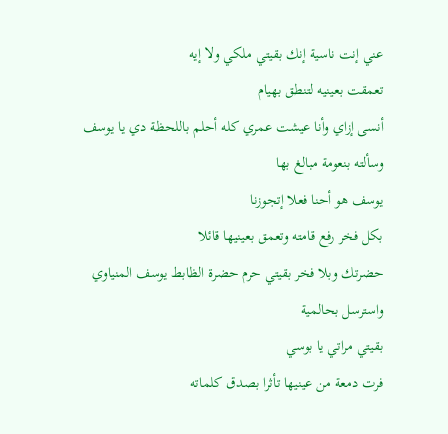عني إنت ناسية إنك بقيتي ملكي ولا إيه
تعمقت بعينيه لتنطق بهيام
أنسى إزاي وأنا عيشت عمري كله أحلم باللحظة دي يا يوسف
وسألته بنعومة مبالغ بها
يوسف هو أحنا فعلا إتجوزنا
بكل فخر رفع قامته وتعمق بعينيها قائلا
حضرتك وبلا فخر بقيتي حرم حضرة الظابط يوسف المنياوي
واسترسل بحالمية
بقيتي مراتي يا بوسي
فرت دمعة من عينيها تأثرا بصدق كلماته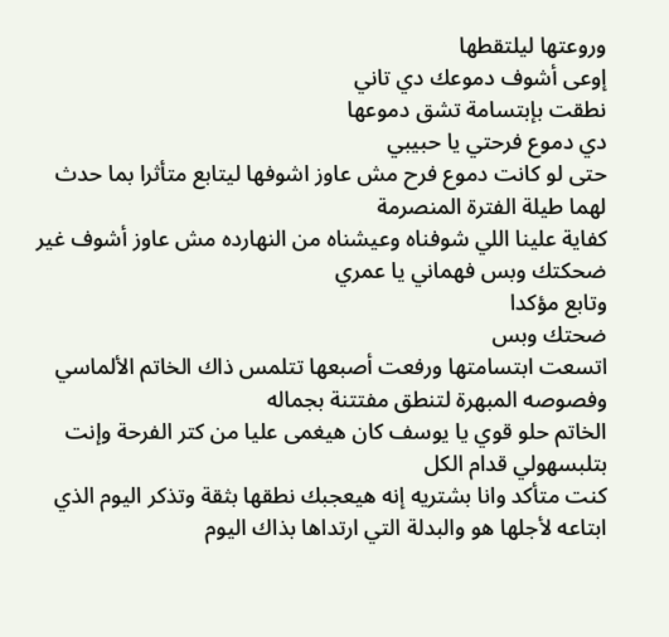وروعتها ليلتقطها
إوعى أشوف دموعك دي تاني
نطقت بإبتسامة تشق دموعها
دي دموع فرحتي يا حبيبي
حتى لو كانت دموع فرح مش عاوز اشوفها ليتابع متأثرا بما حدث لهما طيلة الفترة المنصرمة
كفاية علينا اللي شوفناه وعيشناه من النهارده مش عاوز أشوف غير ضحكتك وبس فهماني يا عمري
وتابع مؤكدا
ضحتك وبس
اتسعت ابتسامتها ورفعت أصبعها تتلمس ذاك الخاتم الألماسي وفصوصه المبهرة لتنطق مفتتنة بجماله
الخاتم حلو قوي يا يوسف كان هيغمى عليا من كتر الفرحة وإنت بتلبسهولي قدام الكل
كنت متأكد وانا بشتريه إنه هيعجبك نطقها بثقة وتذكر اليوم الذي ابتاعه لأجلها هو والبدلة التي ارتداها بذاك اليوم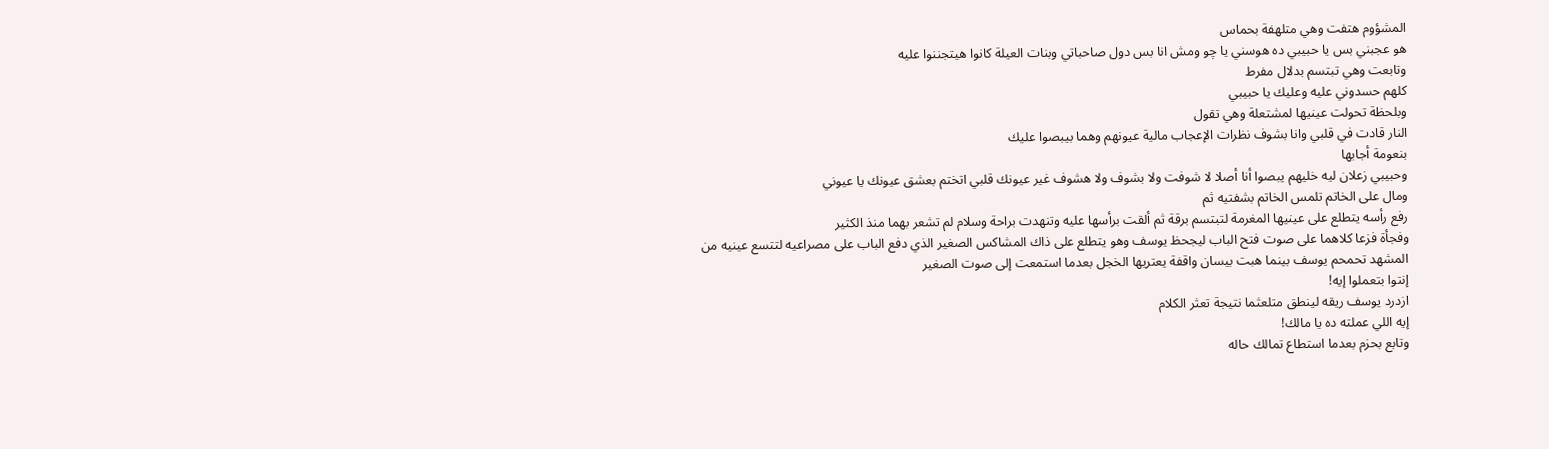المشؤوم هتفت وهي متلهفة بحماس
هو عجبني بس يا حبيبي ده هوسني يا چو ومش انا بس دول صاحباتي وبنات العيلة كانوا هيتجننوا عليه
وتابعت وهي تبتسم بدلال مفرط
كلهم حسدوني عليه وعليك يا حبيبي
وبلحظة تحولت عينيها لمشتعلة وهي تقول
النار قادت في قلبي وانا بشوف نظرات الإعجاب مالية عيونهم وهما بيبصوا عليك
بنعومة أجابها
وحبيبي زعلان ليه خليهم يبصوا أنا أصلا لا شوفت ولا بشوف ولا هشوف غير عيونك قلبي اتختم بعشق عيونك يا عيوني
ومال على الخاتم تلمس الخاتم بشفتيه ثم
رفع رأسه يتطلع على عينيها المغرمة لتبتسم برقة ثم ألقت برأسها عليه وتنهدت براحة وسلام لم تشعر بهما منذ الكثير
وفجأة فزعا كلاهما على صوت فتح الباب ليجحظ يوسف وهو يتطلع على ذاك المشاكس الصغير الذي دفع الباب على مصراعيه لتتسع عينيه من المشهد تحمحم يوسف بينما هبت بيسان واقفة يعتريها الخجل بعدما استمعت إلى صوت الصغير
إنتوا بتعملوا إيه!
ازدرد يوسف ريقه لينطق متلعثما نتيجة تعثر الكلام
إيه اللي عملته ده يا مالك!
وتابع بحزم بعدما استطاع تمالك حاله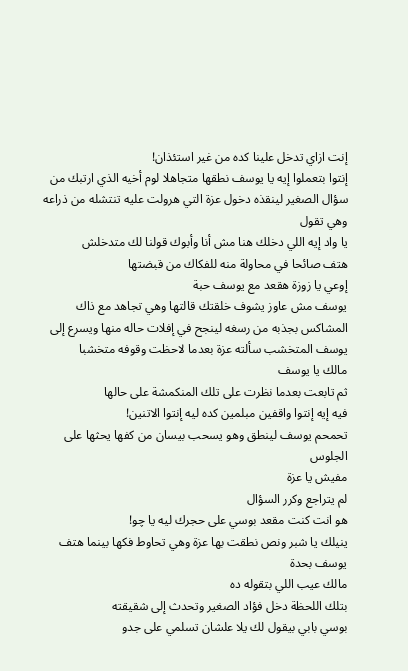إنت ازاي تدخل علينا كده من غير استئذان!
إنتوا بتعملوا إيه يا يوسف نطقها متجاهلا لوم أخيه الذي ارتبك من سؤال الصغير لينقذه دخول عزة التي هرولت عليه تنتشله من ذراعه وهي تقول
يا واد إيه اللي دخلك هنا مش أنا وأبوك قولنا لك متدخلش
هتف صائحا في محاولة منه للفكاك من قبضتها
إوعي يا زوزة هقعد مع يوسف حبة
يوسف مش عاوز يشوف خلقتك قالتها وهي تجاهد مع ذاك المشاكس بجذبه من رسغه لينجح في إفلات حاله منها ويسرع إلى يوسف المتخشب سألته عزة بعدما لاحظت وقوفه متخشبا
مالك يا يوسف
ثم تابعت بعدما نظرت على تلك المنكمشة على حالها
فيه إيه إنتوا واقفين مبلمين كده ليه إنتوا الاتنين!
تحمحم يوسف لينطق وهو يسحب بيسان من كفها يحثها على الجلوس
مفيش يا عزة
لم يتراجع وكرر السؤال
هو انت كنت مقعد بوسي على حجرك ليه يا چو!
ينيلك يا شبر ونص نطقت بها عزة وهي تحاوط فكها بينما هتف يوسف بحدة
مالك عيب اللي بتقوله ده
بتلك اللحظة دخل فؤاد الصغير وتحدث إلى شقيقته
بوسي بابي بيقول لك يلا علشان تسلمي على جدو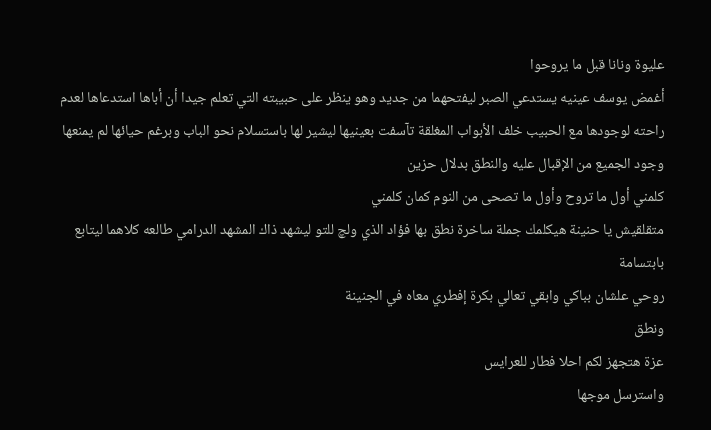عليوة ونانا قبل ما يروحوا
أغمض يوسف عينيه يستدعي الصبر ليفتحهما من جديد وهو ينظر على حبيبته التي تعلم جيدا أن أباها استدعاها لعدم راحته لوجودها مع الحبيب خلف الأبواب المغلقة تآسفت بعينيها ليشير لها باستسلام نحو الباب وبرغم حيائها لم يمنعها وجود الجميع من الإقبال عليه والنطق بدلال حزين
كلمني أول ما تروح وأول ما تصحى من النوم كمان كلمني
متقلقيش يا حنينة هيكلمك جملة ساخرة نطق بها فؤاد الذي ولچ للتو ليشهد ذاك المشهد الدرامي طالعه كلاهما ليتابع بابتسامة
روحي علشان بباكي وابقي تعالي بكرة إفطري معاه في الجنينة
ونطق
عزة هتجهز لكم احلا فطار للعرايس
واسترسل موجها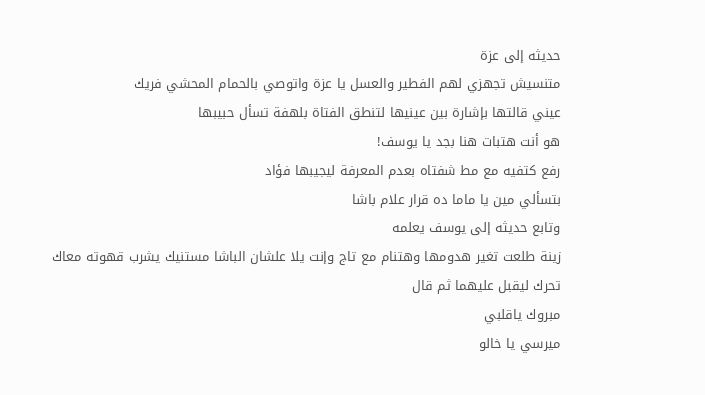حديثه إلى عزة
متنسيش تجهزي لهم الفطير والعسل يا عزة واتوصي بالحمام المحشي فريك
عيني قالتها بإشارة بين عينيها لتنطق الفتاة بلهفة تسأل حبيبها
هو أنت هتبات هنا بجد يا يوسف!
رفع كتفيه مع مط شفتاه بعدم المعرفة ليجيبها فؤاد
بتسألي مين يا ماما ده قرار علام باشا
وتابع حديثه إلى يوسف يعلمه
زينة طلعت تغير هدومها وهتنام مع تاج وإنت يلا علشان الباشا مستنيك يشرب قهوته معاك
تحرك ليقبل عليهما ثم قال
مبروك ياقلبي
ميرسي يا خالو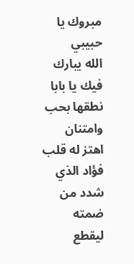مبروك يا حبيبي
الله يبارك فيك يا بابا نطقها بحب وامتنان اهتز له قلب فؤاد الذي شدد من ضمته ليقطع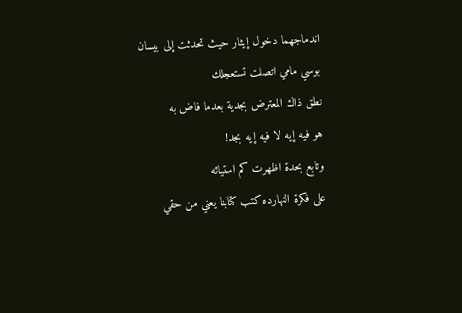اندماجهما دخول إيثار حيث تحدثت إلى بيسان
بوسي مامي اتصلت تستعجلك
نطق ذاك المعترض بجدية بعدما فاض به
هو فيه إيه لا فيه إيه بجد!
وتابع بحدة اظهرت كم استيائه
على فكرة النهارده كتب كتابنا يعني من حقي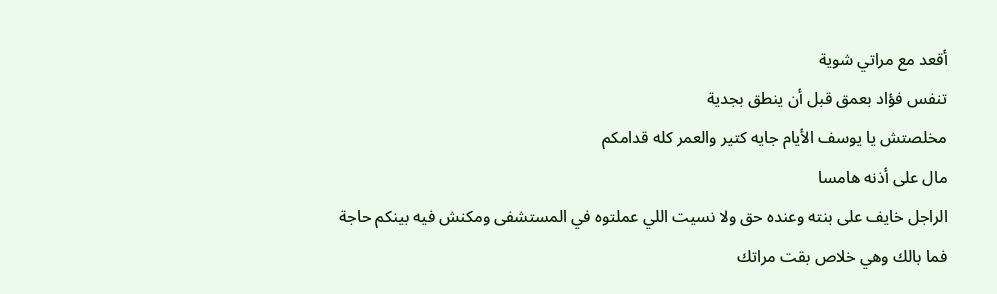أقعد مع مراتي شوية
تنفس فؤاد بعمق قبل أن ينطق بجدية
مخلصتش يا يوسف الأيام جايه كتير والعمر كله قدامكم
مال على أذنه هامسا
الراجل خايف على بنته وعنده حق ولا نسيت اللي عملتوه في المستشفى ومكنش فيه بينكم حاجة فما بالك وهي خلاص بقت مراتك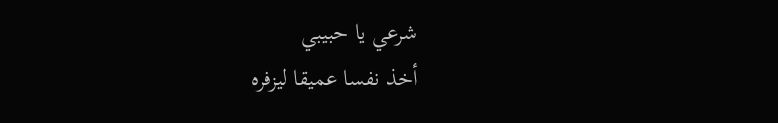شرعي يا حبيبي
أخذ نفسا عميقا ليزفره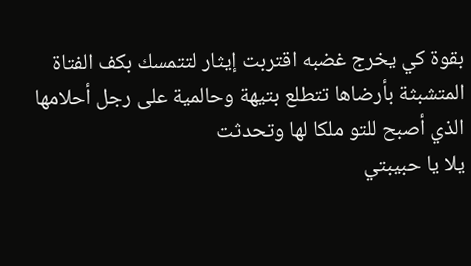بقوة كي يخرج غضبه اقتربت إيثار لتتمسك بكف الفتاة المتشبثة بأرضاها تتطلع بتيهة وحالمية على رجل أحلامها الذي أصبح للتو ملكا لها وتحدثت
يلا يا حبيبتي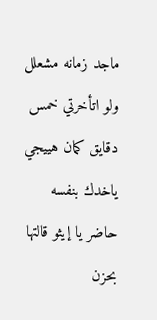ماجد زمانه مشعلل ولو اتأخرتي خمس دقايق كمان هييجي ياخدك بنفسه
حاضر يا إيثو قالتها بحزن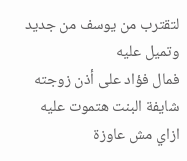لتقترب من يوسف من جديد وتميل عليه
فمال فؤاد على أذن زوجته
شايفة البنت هتموت عليه ازاي مش عاوزة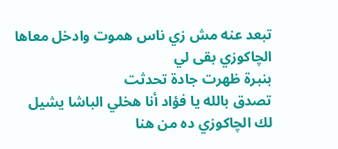تبعد عنه مش زي ناس هموت وادخل معاها الچاكوزي بقى لي
بنبرة ظهرت جادة تحدثت
تصدق بالله يا فؤاد أنا هخلي الباشا يشيل لك الچاكوزي ده من هنا